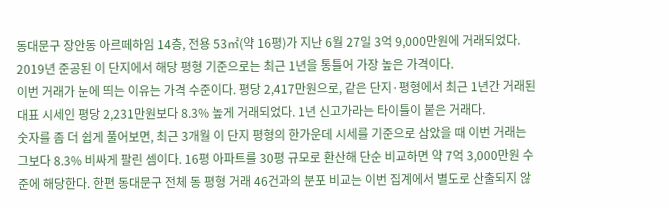동대문구 장안동 아르떼하임 14층, 전용 53㎡(약 16평)가 지난 6월 27일 3억 9,000만원에 거래되었다. 2019년 준공된 이 단지에서 해당 평형 기준으로는 최근 1년을 통틀어 가장 높은 가격이다.
이번 거래가 눈에 띄는 이유는 가격 수준이다. 평당 2,417만원으로, 같은 단지·평형에서 최근 1년간 거래된 대표 시세인 평당 2,231만원보다 8.3% 높게 거래되었다. 1년 신고가라는 타이틀이 붙은 거래다.
숫자를 좀 더 쉽게 풀어보면, 최근 3개월 이 단지 평형의 한가운데 시세를 기준으로 삼았을 때 이번 거래는 그보다 8.3% 비싸게 팔린 셈이다. 16평 아파트를 30평 규모로 환산해 단순 비교하면 약 7억 3,000만원 수준에 해당한다. 한편 동대문구 전체 동 평형 거래 46건과의 분포 비교는 이번 집계에서 별도로 산출되지 않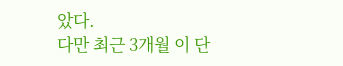았다.
다만 최근 3개월 이 단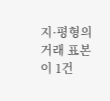지·평형의 거래 표본이 1건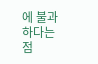에 불과하다는 점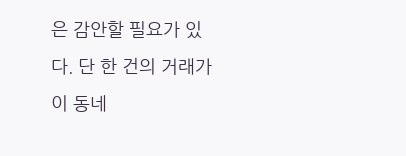은 감안할 필요가 있다. 단 한 건의 거래가 이 동네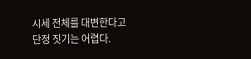시세 전체를 대변한다고 단정 짓기는 어렵다.